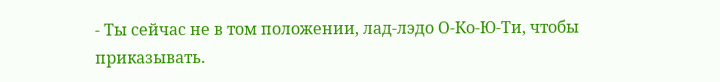- Ты сейчас не в том положении, лад-лэдо О-Ко-Ю-Ти, чтобы приказывать.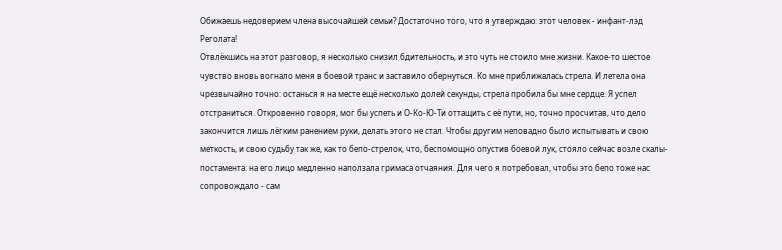Обижаешь недоверием члена высочайшей семьи? Достаточно того, что я утверждаю: этот человек - инфант-лэд Реголата!
Отвлёкшись на этот разговор, я несколько снизил бдительность, и это чуть не стоило мне жизни. Какое-то шестое чувство вновь вогнало меня в боевой транс и заставило обернуться. Ко мне приближалась стрела. И летела она чрезвычайно точно: останься я на месте ещё несколько долей секунды, стрела пробила бы мне сердце. Я успел отстраниться. Откровенно говоря, мог бы успеть и О-Ко-Ю-Ти оттащить с её пути, но, точно просчитав, что дело закончится лишь лёгким ранением руки, делать этого не стал. Чтобы другим неповадно было испытывать и свою меткость, и свою судьбу так же, как то бепо-стрелок, что, беспомощно опустив боевой лук, стояло сейчас возле скалы-постамента: на его лицо медленно наползала гримаса отчаяния. Для чего я потребовал, чтобы это бепо тоже нас сопровождало - сам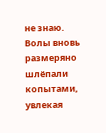не знаю.
Волы вновь размеряно шлёпали копытами, увлекая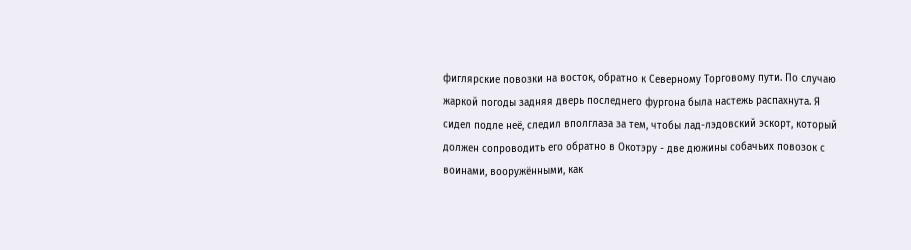фиглярские повозки на восток, обратно к Северному Торговому пути. По случаю жаркой погоды задняя дверь последнего фургона была настежь распахнута. Я сидел подле неё, следил вполглаза за тем, чтобы лад-лэдовский эскорт, который должен сопроводить его обратно в Окотэру - две дюжины собачьих повозок с воинами, вооружёнными, как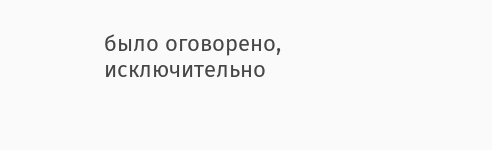было оговорено, исключительно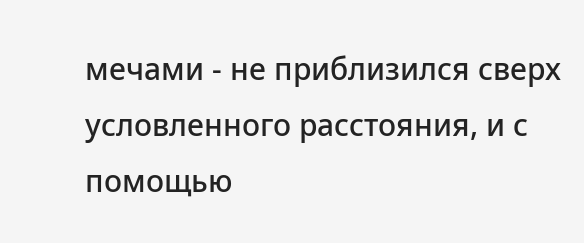мечами - не приблизился сверх условленного расстояния, и с помощью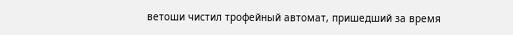ветоши чистил трофейный автомат, пришедший за время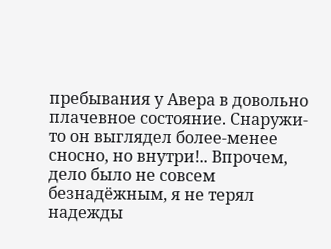пребывания у Авера в довольно плачевное состояние. Снаружи-то он выглядел более-менее сносно, но внутри!.. Впрочем, дело было не совсем безнадёжным, я не терял надежды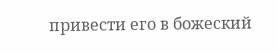привести его в божеский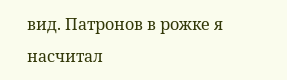вид. Патронов в рожке я насчитал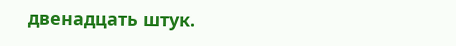двенадцать штук.